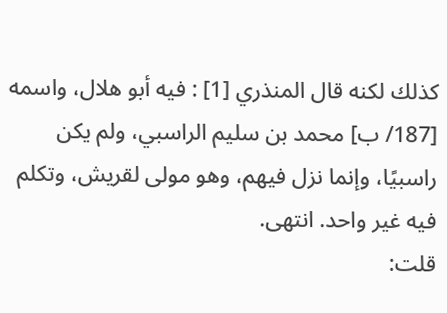كذلك لكنه قال المنذري [1] : فيه أبو هلال، واسمه [187/ ب] محمد بن سليم الراسبي، ولم يكن راسبيًا، وإنما نزل فيهم، وهو مولى لقريش، وتكلم فيه غير واحد. انتهى.
قلت: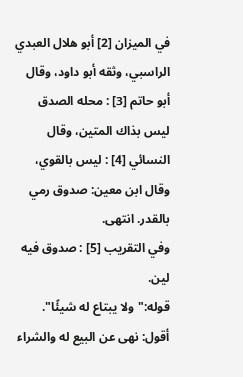في الميزان [2] أبو هلال العبدي الراسبي، وثقه أبو داود، وقال أبو حاتم [3] : محله الصدق ليس بذاك المتين، وقال النسائي [4] : ليس بالقوي، وقال ابن معين: صدوق رمي بالقدر. انتهى.
وفي التقريب [5] : صدوق فيه لين.
قوله:"ولا يبتاع له شيئًا".
أقول: نهى عن البيع له والشراء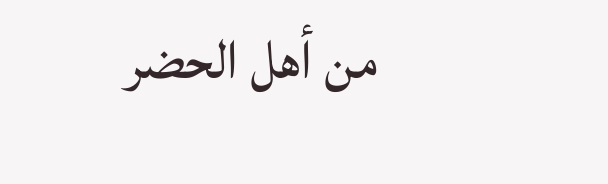من أهل الحضر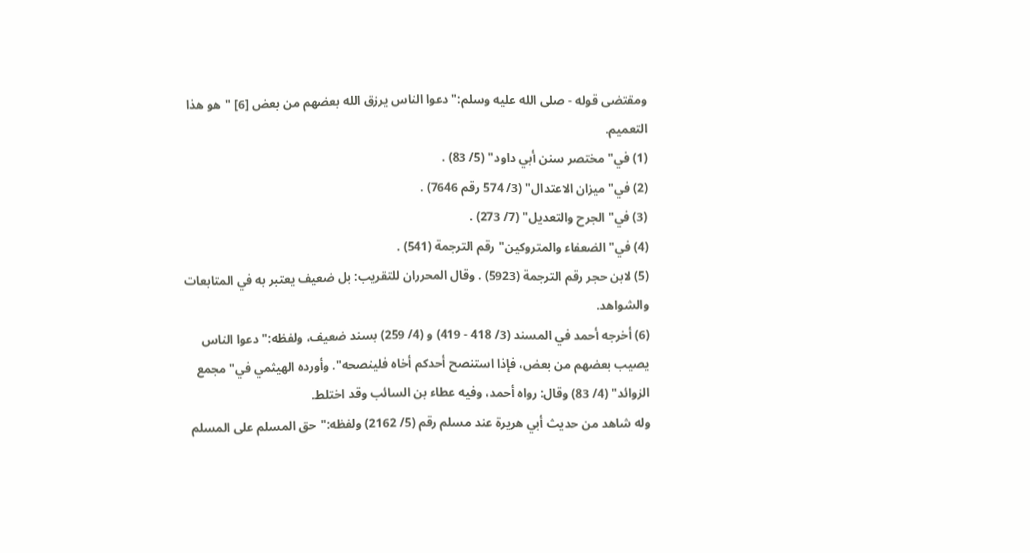ومقتضى قوله - صلى الله عليه وسلم:"دعوا الناس يرزق الله بعضهم من بعض [6] "هو هذا التعميم.
(1) في"مختصر سنن أبي داود" (5/ 83) .
(2) في"ميزان الاعتدال" (3/ 574 رقم 7646) .
(3) في"الجرح والتعديل" (7/ 273) .
(4) في"الضعفاء والمتروكين"رقم الترجمة (541) .
(5) لابن حجر رقم الترجمة (5923) . وقال المحرران للتقريب: بل ضعيف يعتبر به في المتابعات والشواهد.
(6) أخرجه أحمد في المسند (3/ 418 - 419) و (4/ 259) بسند ضعيف، ولفظه:"دعوا الناس يصيب بعضهم من بعض، فإذا استنصح أحدكم أخاه فلينصحه". وأورده الهيثمي في"مجمع الزوائد" (4/ 83) وقال: رواه أحمد، وفيه عطاء بن السائب وقد اختلط.
وله شاهد من حديث أبي هريرة عند مسلم رقم (5/ 2162) ولفظه:"حق المسلم على المسلم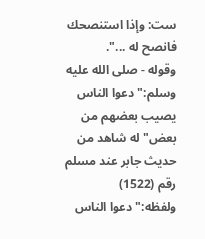ست: وإذا استنصحك فانصح له ...".
وقوله - صلى الله عليه وسلم:"دعوا الناس يصيب بعضهم من بعض"له شاهد من حديث جابر عند مسلم رقم (1522) ولفظه:"دعوا الناس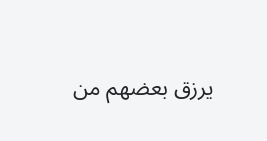يرزق بعضهم من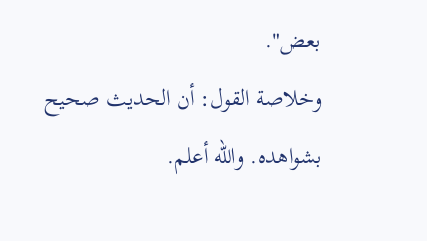بعض".
وخلاصة القول: أن الحديث صحيح بشواهده. والله أعلم.